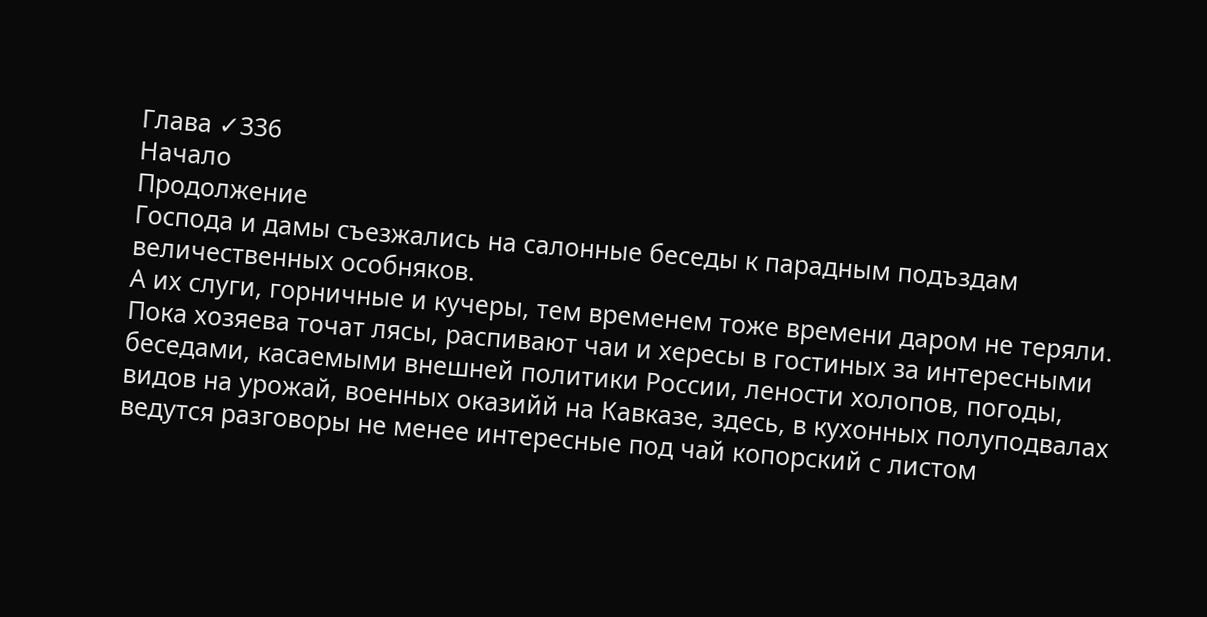Глава ✓336
Начало
Продолжение
Господа и дамы съезжались на салонные беседы к парадным подъздам величественных особняков.
А их слуги, горничные и кучеры, тем временем тоже времени даром не теряли. Пока хозяева точат лясы, распивают чаи и хересы в гостиных за интересными беседами, касаемыми внешней политики России, лености холопов, погоды, видов на урожай, военных оказийй на Кавказе, здесь, в кухонных полуподвалах ведутся разговоры не менее интересные под чай копорский с листом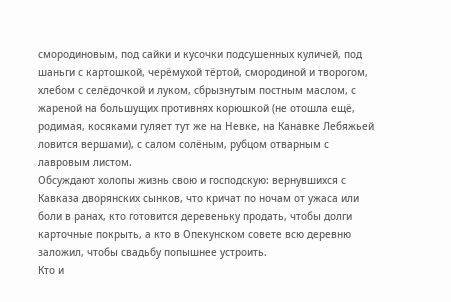смородиновым, под сайки и кусочки подсушенных куличей, под шаньги с картошкой, черёмухой тёртой, смородиной и творогом, хлебом с селёдочкой и луком, сбрызнутым постным маслом, с жареной на большущих противнях корюшкой (не отошла ещё, родимая, косяками гуляет тут же на Невке, на Канавке Лебяжьей ловится вершами), с салом солёным, рубцом отварным с лавровым листом.
Обсуждают холопы жизнь свою и господскую: вернувшихся с Кавказа дворянских сынков, что кричат по ночам от ужаса или боли в ранах, кто готовится деревеньку продать, чтобы долги карточные покрыть, а кто в Опекунском совете всю деревню заложил, чтобы свадьбу попышнее устроить.
Кто и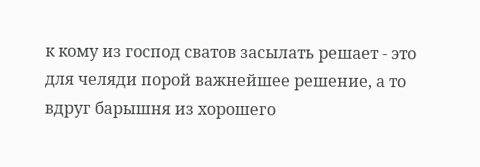к кому из господ сватов засылать решает - это для челяди порой важнейшее решение, а то вдруг барышня из хорошего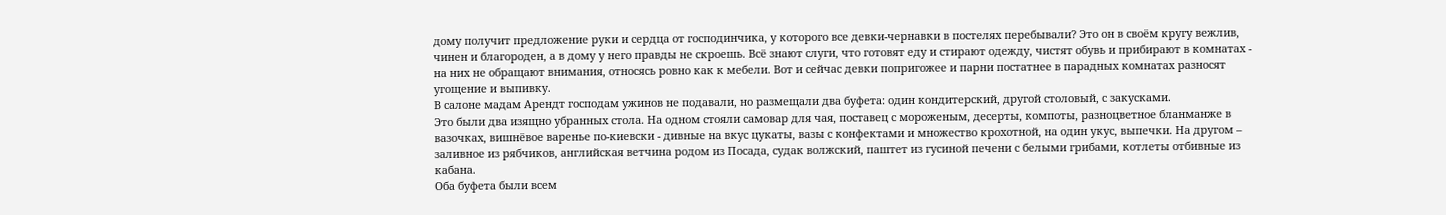дому получит предложение руки и сердца от господинчика, у которого все девки-чернавки в постелях перебывали? Это он в своём кругу вежлив, чинен и благороден, а в дому у него правды не скроешь. Всё знают слуги, что готовят еду и стирают одежду, чистят обувь и прибирают в комнатах - на них не обращают внимания, относясь ровно как к мебели. Вот и сейчас девки попригожее и парни постатнее в парадных комнатах разносят угощение и выпивку.
В салоне мадам Арендт господам ужинов не подавали, но размещали два буфета: один кондитерский, другой столовый, с закусками.
Это были два изящно убранных стола. На одном стояли самовар для чая, поставец с мороженым, десерты, компоты, разноцветное бланманже в вазочках, вишнёвое варенье по-киевски - дивные на вкус цукаты, вазы с конфектами и множество крохотной, на один укус, выпечки. На другом – заливное из рябчиков, английская ветчина родом из Посада, судак волжский, паштет из гусиной печени с белыми грибами, котлеты отбивные из кабана.
Оба буфета были всем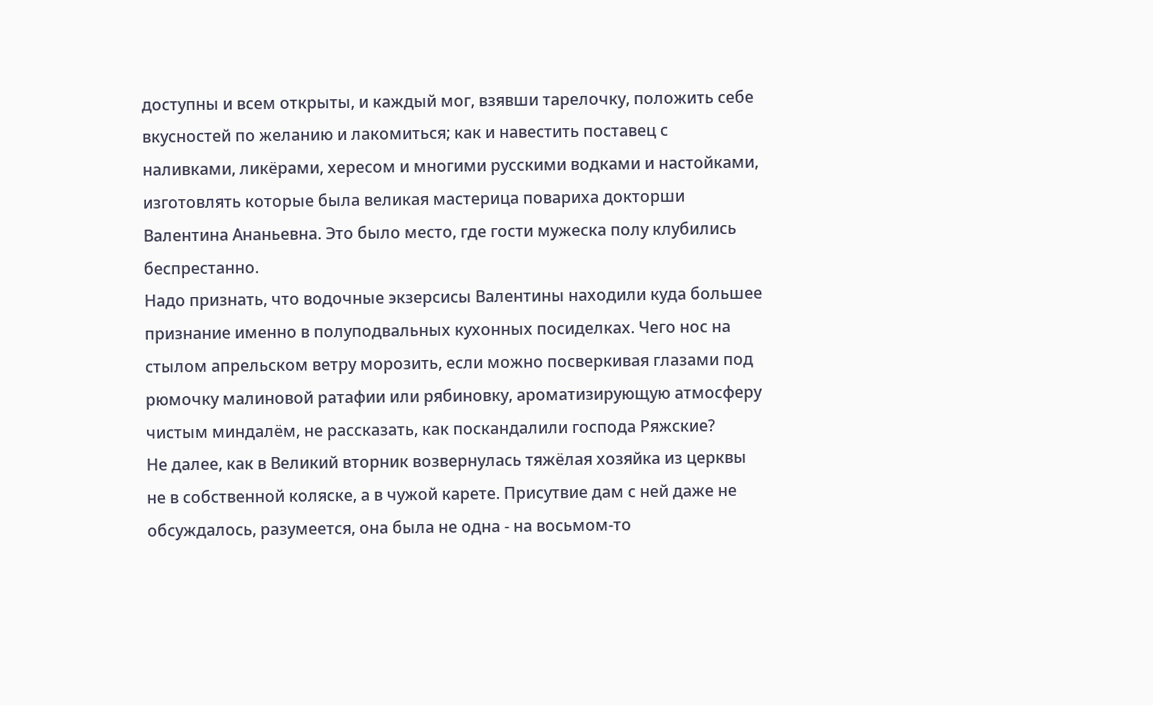доступны и всем открыты, и каждый мог, взявши тарелочку, положить себе вкусностей по желанию и лакомиться; как и навестить поставец с наливками, ликёрами, хересом и многими русскими водками и настойками, изготовлять которые была великая мастерица повариха докторши Валентина Ананьевна. Это было место, где гости мужеска полу клубились беспрестанно.
Надо признать, что водочные экзерсисы Валентины находили куда большее признание именно в полуподвальных кухонных посиделках. Чего нос на стылом апрельском ветру морозить, если можно посверкивая глазами под рюмочку малиновой ратафии или рябиновку, ароматизирующую атмосферу чистым миндалём, не рассказать, как поскандалили господа Ряжские?
Не далее, как в Великий вторник возвернулась тяжёлая хозяйка из церквы не в собственной коляске, а в чужой карете. Присутвие дам с ней даже не обсуждалось, разумеется, она была не одна - на восьмом-то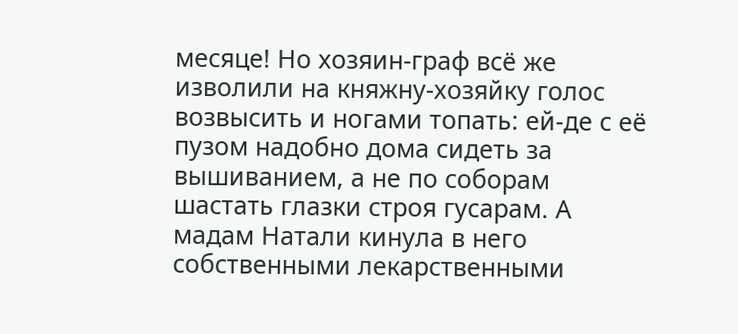месяце! Но хозяин-граф всё же изволили на княжну-хозяйку голос возвысить и ногами топать: ей-де с её пузом надобно дома сидеть за вышиванием, а не по соборам шастать глазки строя гусарам. А мадам Натали кинула в него собственными лекарственными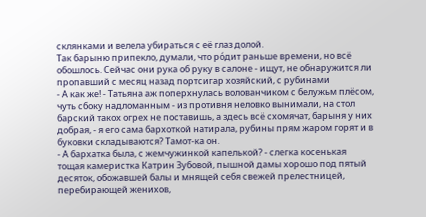склянками и велела убираться с её глаз долой.
Так барыню припекло, думали, что ро́дит раньше времени, но всё обошлось. Сейчас они рука об руку в салоне - ищут, не обнаружится ли пропавший с месяц назад портсигар хозяйский, с рубинами
- А как же! - Татьяна аж поперхнулась волованчиком с белужьм плёсом, чуть сбоку надломанным - из противня неловко вынимали, на стол барский такох огрех не поставишь, а здесь всё схомячат, барыня у них добрая, - я его сама бархоткой натирала, рубины прям жаром горят и в буковки складываются? Тамот-ка он.
- А бархатка была, с жемчужинкой капелькой? - слегка косенькая тощая камеристка Катрин Зубовой, пышной дамы хорошо под пятый десяток, обожавшей балы и мнящей себя свежей прелестницей, перебирающей женихов,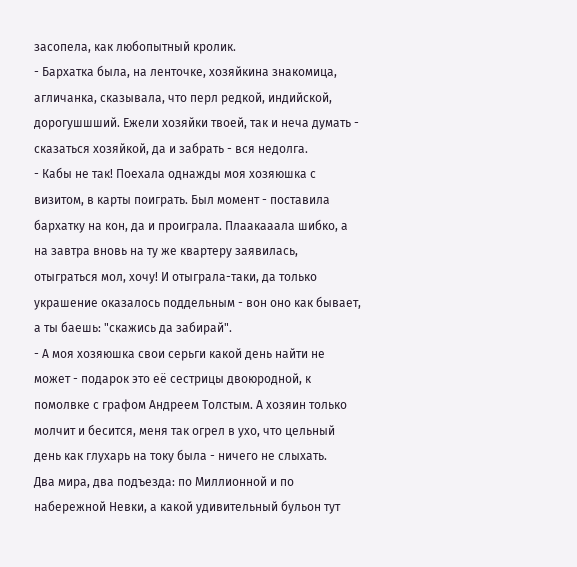засопела, как любопытный кролик.
- Бархатка была, на ленточке, хозяйкина знакомица, агличанка, сказывала, что перл редкой, индийской, дорогушшший. Ежели хозяйки твоей, так и неча думать - сказаться хозяйкой, да и забрать - вся недолга.
- Кабы не так! Поехала однажды моя хозяюшка с визитом, в карты поиграть. Был момент - поставила бархатку на кон, да и проиграла. Плаакааала шибко, а на завтра вновь на ту же квартеру заявилась, отыграться мол, хочу! И отыграла-таки, да только украшение оказалось поддельным - вон оно как бывает, а ты баешь: "скажись да забирай".
- А моя хозяюшка свои серьги какой день найти не может - подарок это её сестрицы двоюродной, к помолвке с графом Андреем Толстым. А хозяин только молчит и бесится, меня так огрел в ухо, что цельный день как глухарь на току была - ничего не слыхать.
Два мира, два подъезда: по Миллионной и по набережной Невки, а какой удивительный бульон тут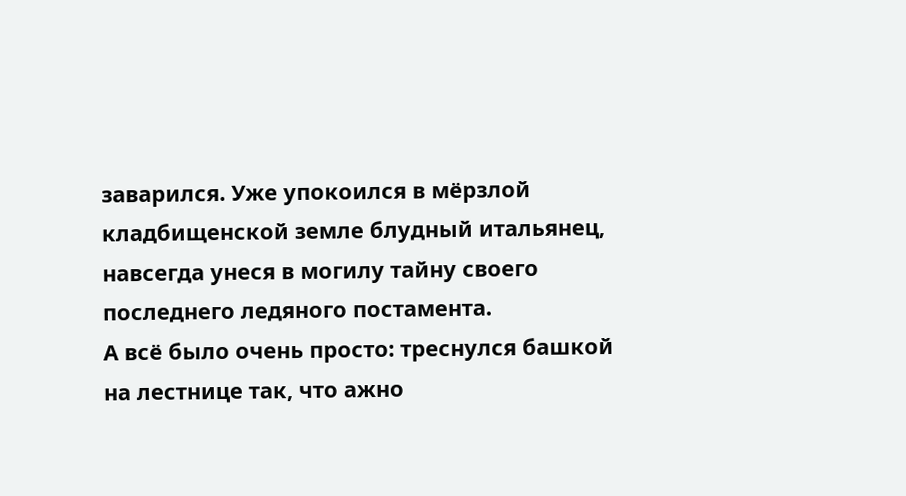заварился. Уже упокоился в мёрзлой кладбищенской земле блудный итальянец, навсегда унеся в могилу тайну своего последнего ледяного постамента.
А всё было очень просто: треснулся башкой на лестнице так, что ажно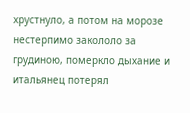хрустнуло, а потом на морозе нестерпимо закололо за грудиною, померкло дыхание и итальянец потерял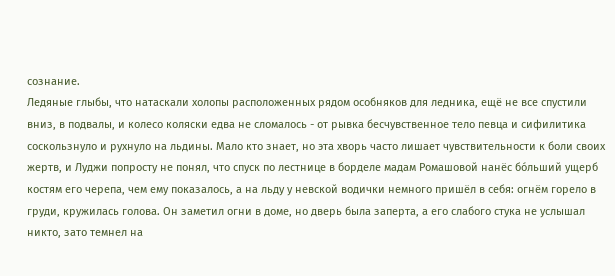сознание.
Ледяные глыбы, что натаскали холопы расположенных рядом особняков для ледника, ещё не все спустили вниз, в подвалы, и колесо коляски едва не сломалось - от рывка бесчувственное тело певца и сифилитика соскользнуло и рухнуло на льдины. Мало кто знает, но эта хворь часто лишает чувствительности к боли своих жертв, и Луджи попросту не понял, что спуск по лестнице в борделе мадам Ромашовой нанёс бо́льший ущерб костям его черепа, чем ему показалось, а на льду у невской водички немного пришёл в себя: огнём горело в груди, кружилась голова. Он заметил огни в доме, но дверь была заперта, а его слабого стука не услышал никто, зато темнел на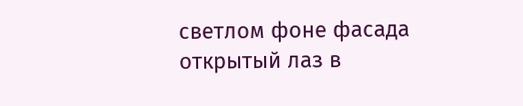светлом фоне фасада открытый лаз в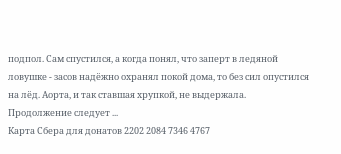подпол. Сам спустился, а когда понял, что заперт в ледяной ловушке - засов надёжно охранял покой дома, то без сил опустился на лёд. Аорта, и так ставшая хрупкой, не выдержала.
Продолжение следует ...
Карта Сбера для донатов 2202 2084 7346 4767